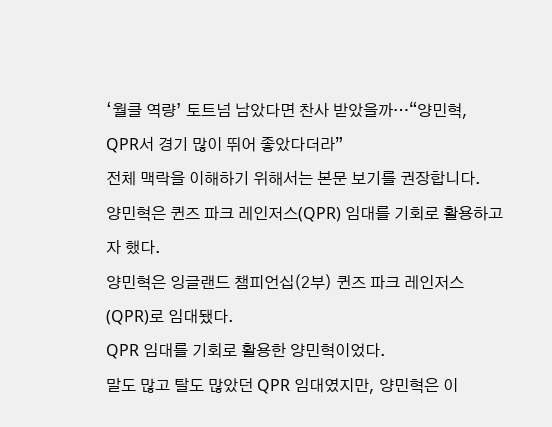‘월클 역량’ 토트넘 남았다면 찬사 받았을까…“양민혁, QPR서 경기 많이 뛰어 좋았다더라”
전체 맥락을 이해하기 위해서는 본문 보기를 권장합니다.
양민혁은 퀸즈 파크 레인저스(QPR) 임대를 기회로 활용하고자 했다.
양민혁은 잉글랜드 챔피언십(2부) 퀸즈 파크 레인저스(QPR)로 임대됐다.
QPR 임대를 기회로 활용한 양민혁이었다.
말도 많고 탈도 많았던 QPR 임대였지만, 양민혁은 이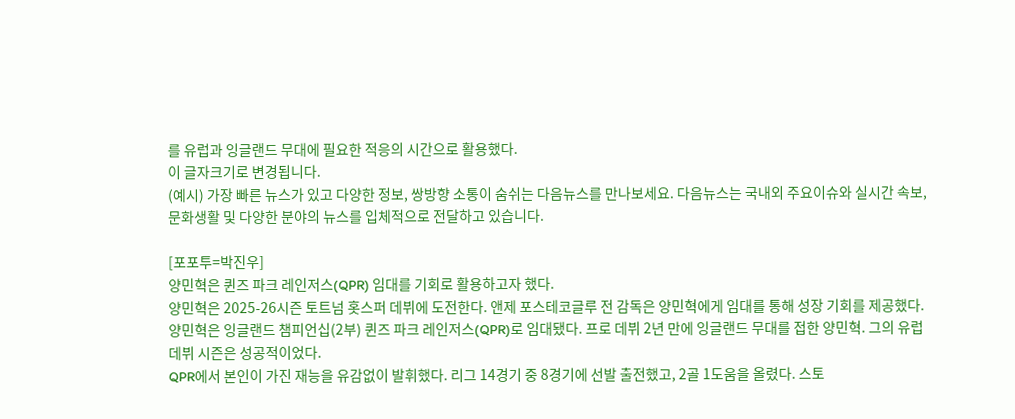를 유럽과 잉글랜드 무대에 필요한 적응의 시간으로 활용했다.
이 글자크기로 변경됩니다.
(예시) 가장 빠른 뉴스가 있고 다양한 정보, 쌍방향 소통이 숨쉬는 다음뉴스를 만나보세요. 다음뉴스는 국내외 주요이슈와 실시간 속보, 문화생활 및 다양한 분야의 뉴스를 입체적으로 전달하고 있습니다.

[포포투=박진우]
양민혁은 퀸즈 파크 레인저스(QPR) 임대를 기회로 활용하고자 했다.
양민혁은 2025-26시즌 토트넘 홋스퍼 데뷔에 도전한다. 앤제 포스테코글루 전 감독은 양민혁에게 임대를 통해 성장 기회를 제공했다. 양민혁은 잉글랜드 챔피언십(2부) 퀸즈 파크 레인저스(QPR)로 임대됐다. 프로 데뷔 2년 만에 잉글랜드 무대를 접한 양민혁. 그의 유럽 데뷔 시즌은 성공적이었다.
QPR에서 본인이 가진 재능을 유감없이 발휘했다. 리그 14경기 중 8경기에 선발 출전했고, 2골 1도움을 올렸다. 스토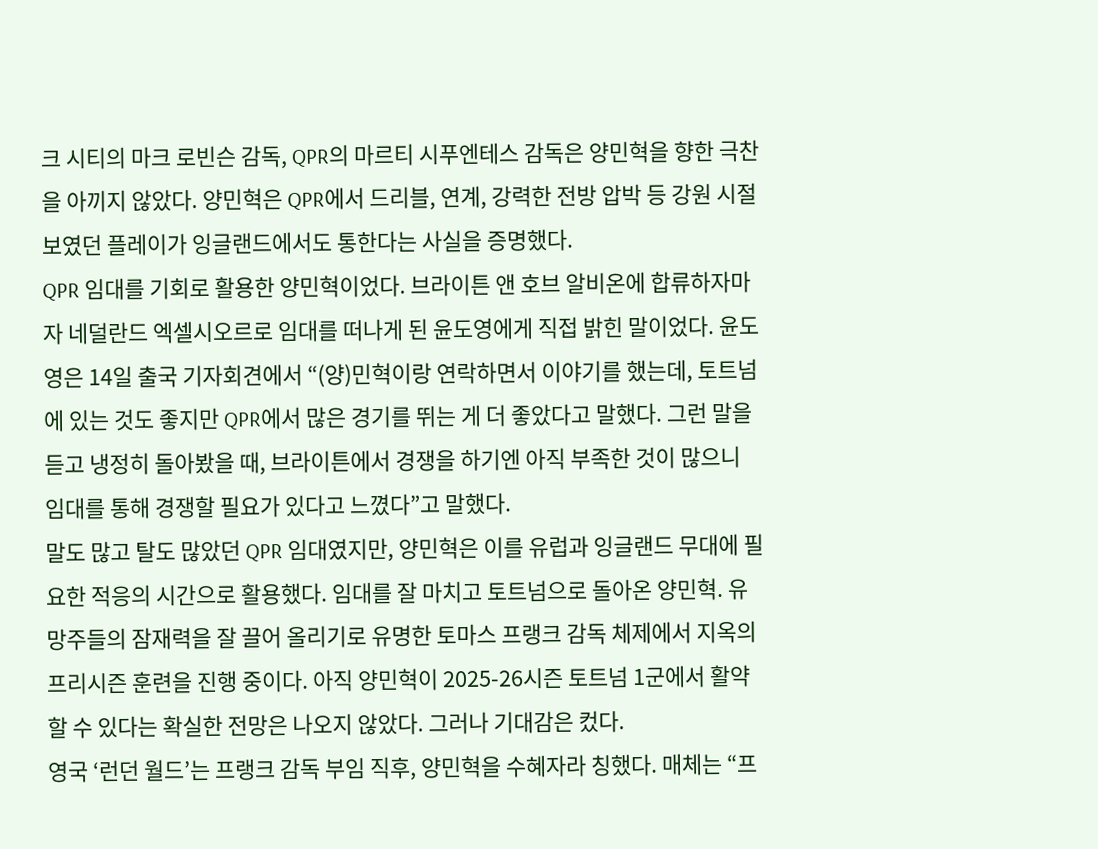크 시티의 마크 로빈슨 감독, QPR의 마르티 시푸엔테스 감독은 양민혁을 향한 극찬을 아끼지 않았다. 양민혁은 QPR에서 드리블, 연계, 강력한 전방 압박 등 강원 시절 보였던 플레이가 잉글랜드에서도 통한다는 사실을 증명했다.
QPR 임대를 기회로 활용한 양민혁이었다. 브라이튼 앤 호브 알비온에 합류하자마자 네덜란드 엑셀시오르로 임대를 떠나게 된 윤도영에게 직접 밝힌 말이었다. 윤도영은 14일 출국 기자회견에서 “(양)민혁이랑 연락하면서 이야기를 했는데, 토트넘에 있는 것도 좋지만 QPR에서 많은 경기를 뛰는 게 더 좋았다고 말했다. 그런 말을 듣고 냉정히 돌아봤을 때, 브라이튼에서 경쟁을 하기엔 아직 부족한 것이 많으니 임대를 통해 경쟁할 필요가 있다고 느꼈다”고 말했다.
말도 많고 탈도 많았던 QPR 임대였지만, 양민혁은 이를 유럽과 잉글랜드 무대에 필요한 적응의 시간으로 활용했다. 임대를 잘 마치고 토트넘으로 돌아온 양민혁. 유망주들의 잠재력을 잘 끌어 올리기로 유명한 토마스 프랭크 감독 체제에서 지옥의 프리시즌 훈련을 진행 중이다. 아직 양민혁이 2025-26시즌 토트넘 1군에서 활약할 수 있다는 확실한 전망은 나오지 않았다. 그러나 기대감은 컸다.
영국 ‘런던 월드’는 프랭크 감독 부임 직후, 양민혁을 수혜자라 칭했다. 매체는 “프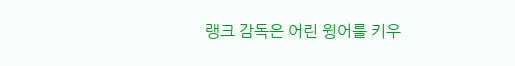랭크 감독은 어린 윙어를 키우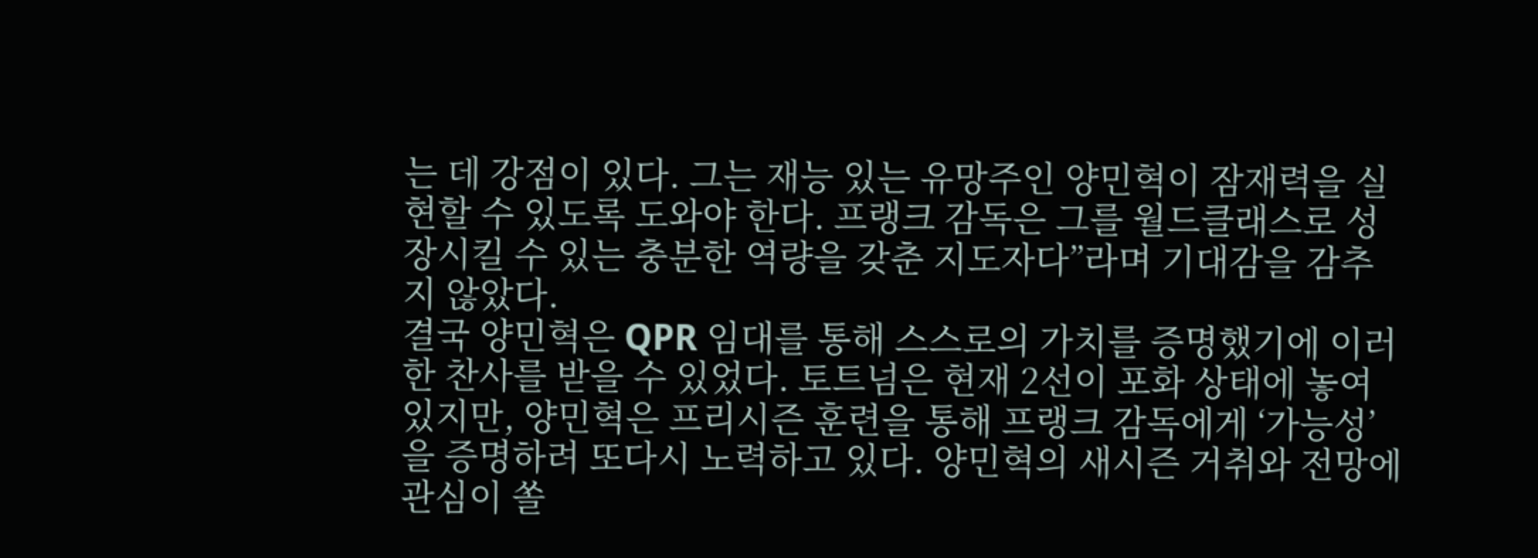는 데 강점이 있다. 그는 재능 있는 유망주인 양민혁이 잠재력을 실현할 수 있도록 도와야 한다. 프랭크 감독은 그를 월드클래스로 성장시킬 수 있는 충분한 역량을 갖춘 지도자다”라며 기대감을 감추지 않았다.
결국 양민혁은 QPR 임대를 통해 스스로의 가치를 증명했기에 이러한 찬사를 받을 수 있었다. 토트넘은 현재 2선이 포화 상태에 놓여 있지만, 양민혁은 프리시즌 훈련을 통해 프랭크 감독에게 ‘가능성’을 증명하려 또다시 노력하고 있다. 양민혁의 새시즌 거취와 전망에 관심이 쏠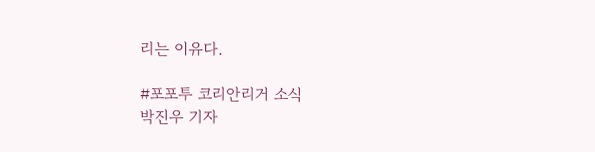리는 이유다.

#포포투 코리안리거 소식
박진우 기자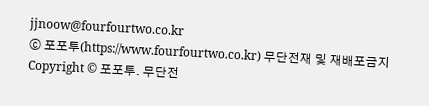jjnoow@fourfourtwo.co.kr
ⓒ 포포투(https://www.fourfourtwo.co.kr) 무단전재 및 재배포금지
Copyright © 포포투. 무단전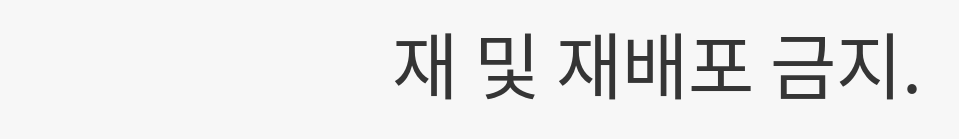재 및 재배포 금지.